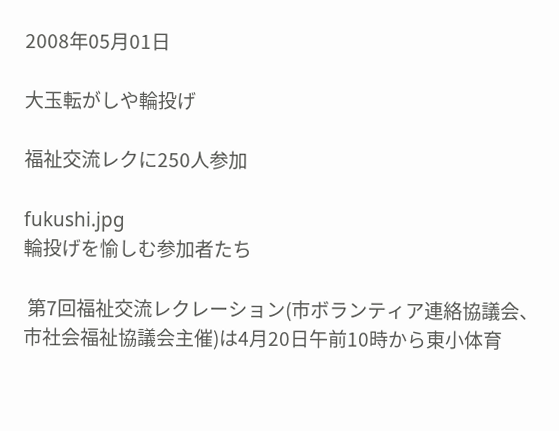2008年05月01日

大玉転がしや輪投げ

福祉交流レクに250人参加

fukushi.jpg
輪投げを愉しむ参加者たち

 第7回福祉交流レクレーション(市ボランティア連絡協議会、市社会福祉協議会主催)は4月20日午前10時から東小体育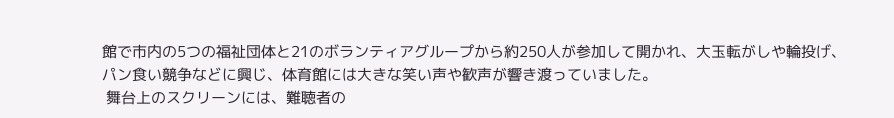館で市内の5つの福祉団体と21のボランティアグループから約250人が参加して開かれ、大玉転がしや輪投げ、パン食い競争などに興じ、体育館には大きな笑い声や歓声が響き渡っていました。
 舞台上のスクリーンには、難聴者の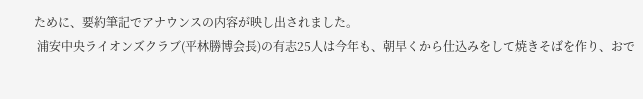ために、要約筆記でアナウンスの内容が映し出されました。
 浦安中央ライオンズクラブ(平林勝博会長)の有志25人は今年も、朝早くから仕込みをして焼きそばを作り、おで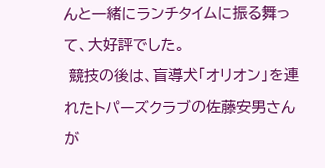んと一緒にランチタイムに振る舞って、大好評でした。
 競技の後は、盲導犬「オリオン」を連れたトパーズクラブの佐藤安男さんが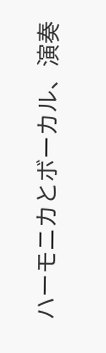ハーモニカとボーカル、演奏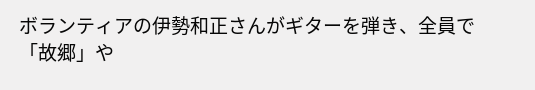ボランティアの伊勢和正さんがギターを弾き、全員で「故郷」や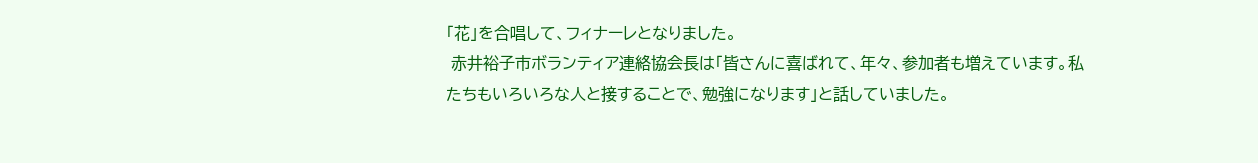「花」を合唱して、フィナーレとなりました。
 赤井裕子市ボランティア連絡協会長は「皆さんに喜ばれて、年々、参加者も増えています。私たちもいろいろな人と接することで、勉強になります」と話していました。